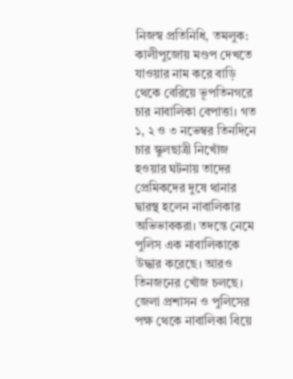নিজস্ব প্রতিনিধি, তমলুক: কালীপুজোয় মণ্ডপ দেখতে যাওয়ার নাম করে বাড়ি থেকে বেরিয়ে ভূপতিনগরে চার নাবালিকা বেপাত্তা। গত ১, ২ ও ৩ নভেম্বর তিনদিনে চার স্কুলছাত্রী নিখোঁজ হওয়ার ঘটনায় তাদের প্রেমিকদের দুষে থানার দ্বারস্থ হলেন নাবালিকার অভিভাবকরা। তদন্তে নেমে পুলিস এক নাবালিকাকে উদ্ধার করেছে। আরও তিনজনের খোঁজ চলছে। জেলা প্রশাসন ও পুলিসের পক্ষ থেকে নাবালিকা বিয়ে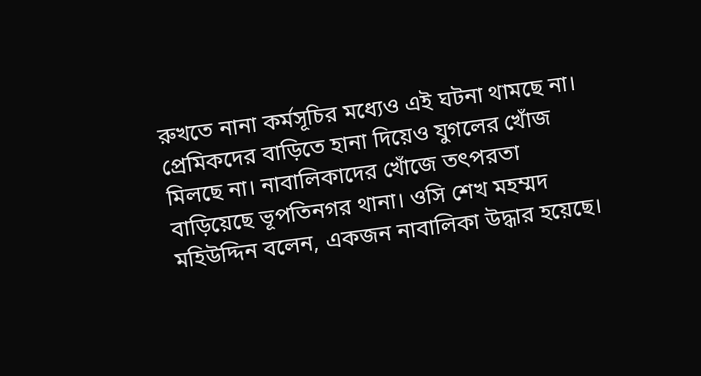রুখতে নানা কর্মসূচির মধ্যেও এই ঘটনা থামছে না। প্রেমিকদের বাড়িতে হানা দিয়েও যুগলের খোঁজ মিলছে না। নাবালিকাদের খোঁজে তৎপরতা বাড়িয়েছে ভূপতিনগর থানা। ওসি শেখ মহম্মদ মহিউদ্দিন বলেন, একজন নাবালিকা উদ্ধার হয়েছে।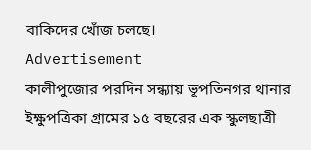বাকিদের খোঁজ চলছে।
Advertisement
কালীপুজোর পরদিন সন্ধ্যায় ভূপতিনগর থানার ইক্ষুপত্রিকা গ্রামের ১৫ বছরের এক স্কুলছাত্রী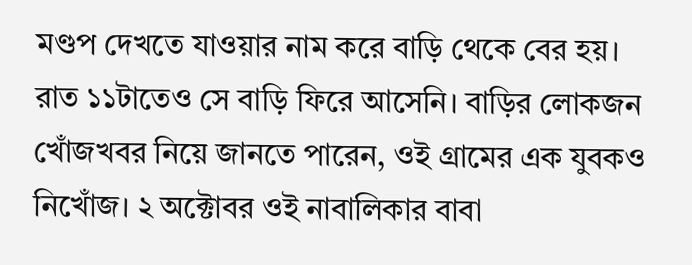মণ্ডপ দেখতে যাওয়ার নাম করে বাড়ি থেকে বের হয়। রাত ১১টাতেও সে বাড়ি ফিরে আসেনি। বাড়ির লোকজন খোঁজখবর নিয়ে জানতে পারেন, ওই গ্রামের এক যুবকও নিখোঁজ। ২ অক্টোবর ওই নাবালিকার বাবা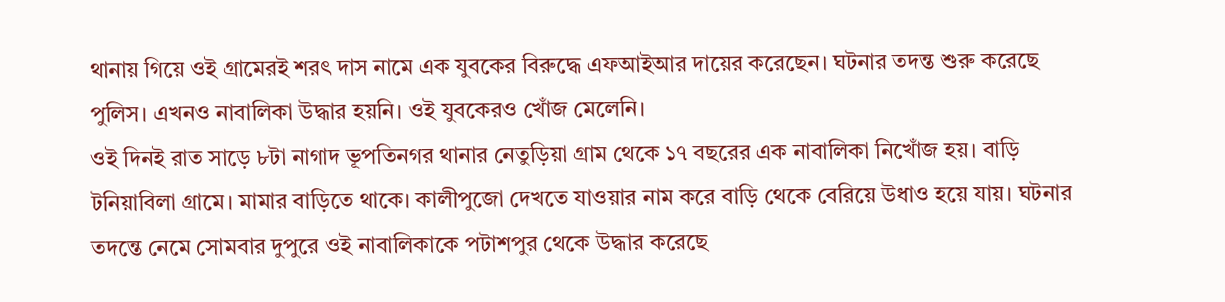থানায় গিয়ে ওই গ্রামেরই শরৎ দাস নামে এক যুবকের বিরুদ্ধে এফআইআর দায়ের করেছেন। ঘটনার তদন্ত শুরু করেছে পুলিস। এখনও নাবালিকা উদ্ধার হয়নি। ওই যুবকেরও খোঁজ মেলেনি।
ওই দিনই রাত সাড়ে ৮টা নাগাদ ভূপতিনগর থানার নেতুড়িয়া গ্রাম থেকে ১৭ বছরের এক নাবালিকা নিখোঁজ হয়। বাড়ি টনিয়াবিলা গ্রামে। মামার বাড়িতে থাকে। কালীপুজো দেখতে যাওয়ার নাম করে বাড়ি থেকে বেরিয়ে উধাও হয়ে যায়। ঘটনার তদন্তে নেমে সোমবার দুপুরে ওই নাবালিকাকে পটাশপুর থেকে উদ্ধার করেছে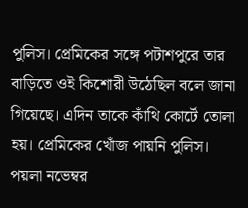পুলিস। প্রেমিকের সঙ্গে পটাশপুরে তার বাড়িতে ওই কিশোরী উঠেছিল বলে জানা গিয়েছে। এদিন তাকে কাঁথি কোর্টে তোলা হয়। প্রেমিকের খোঁজ পায়নি পুলিস।
পয়লা নভেম্বর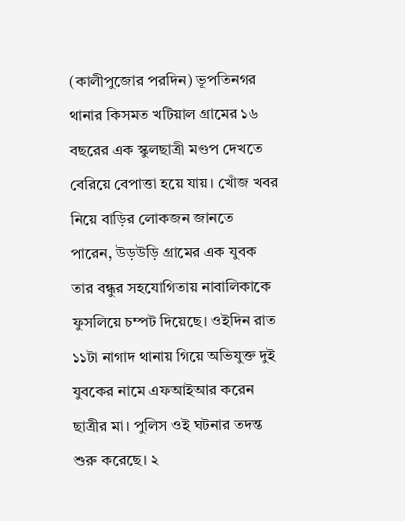(কালীপুজোর পরদিন) ভূপতিনগর থানার কিসমত খটিয়াল গ্রামের ১৬ বছরের এক স্কুলছাত্রী মণ্ডপ দেখতে বেরিয়ে বেপাত্তা হয়ে যায়। খোঁজ খবর নিয়ে বাড়ির লোকজন জানতে পারেন, উড়উড়ি গ্রামের এক যুবক তার বন্ধুর সহযোগিতায় নাবালিকাকে ফুসলিয়ে চম্পট দিয়েছে। ওইদিন রাত ১১টা নাগাদ থানায় গিয়ে অভিযুক্ত দুই যুবকের নামে এফআইআর করেন ছাত্রীর মা। পুলিস ওই ঘটনার তদন্ত শুরু করেছে। ২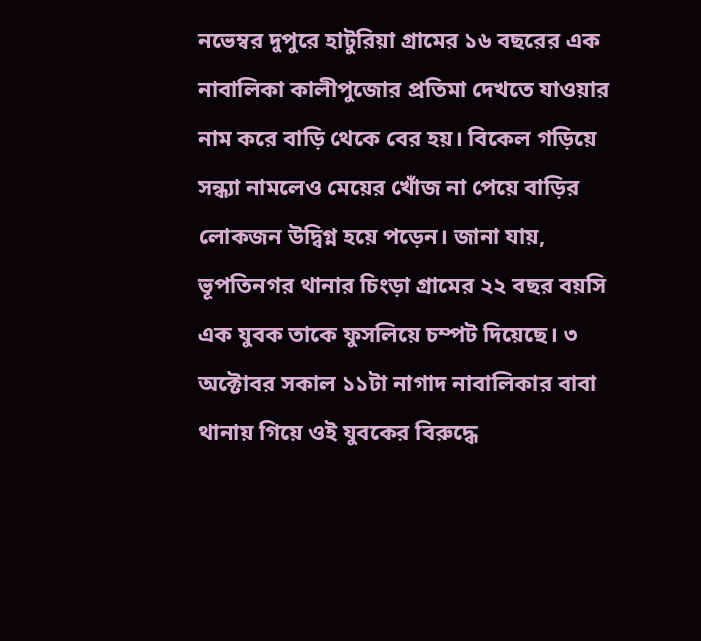নভেম্বর দুপুরে হাটুরিয়া গ্রামের ১৬ বছরের এক নাবালিকা কালীপুজোর প্রতিমা দেখতে যাওয়ার নাম করে বাড়ি থেকে বের হয়। বিকেল গড়িয়ে সন্ধ্যা নামলেও মেয়ের খোঁজ না পেয়ে বাড়ির লোকজন উদ্বিগ্ন হয়ে পড়েন। জানা যায়, ভূপতিনগর থানার চিংড়া গ্রামের ২২ বছর বয়সি এক যুবক তাকে ফুসলিয়ে চম্পট দিয়েছে। ৩ অক্টোবর সকাল ১১টা নাগাদ নাবালিকার বাবা থানায় গিয়ে ওই যুবকের বিরুদ্ধে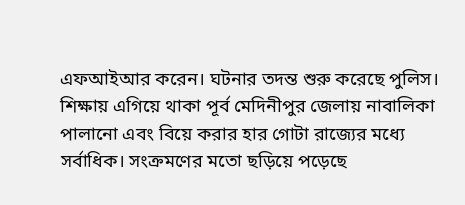এফআইআর করেন। ঘটনার তদন্ত শুরু করেছে পুলিস।
শিক্ষায় এগিয়ে থাকা পূর্ব মেদিনীপুর জেলায় নাবালিকা পালানো এবং বিয়ে করার হার গোটা রাজ্যের মধ্যে সর্বাধিক। সংক্রমণের মতো ছড়িয়ে পড়েছে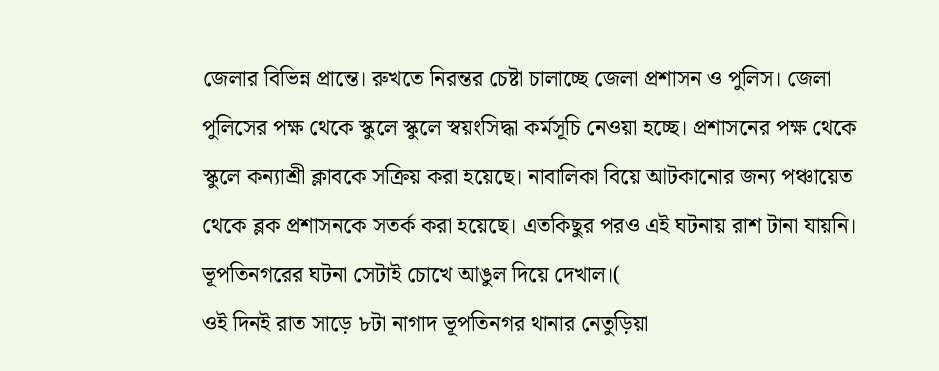জেলার বিভিন্ন প্রান্তে। রুখতে নিরন্তর চেষ্টা চালাচ্ছে জেলা প্রশাসন ও পুলিস। জেলা পুলিসের পক্ষ থেকে স্কুলে স্কুলে স্বয়ংসিদ্ধা কর্মসূচি নেওয়া হচ্ছে। প্রশাসনের পক্ষ থেকে স্কুলে কন্যাশ্রী ক্লাবকে সক্রিয় করা হয়েছে। নাবালিকা বিয়ে আটকানোর জন্য পঞ্চায়েত থেকে ব্লক প্রশাসনকে সতর্ক করা হয়েছে। এতকিছুর পরও এই ঘটনায় রাশ টানা যায়নি। ভূপতিনগরের ঘটনা সেটাই চোখে আঙুল দিয়ে দেখাল।(
ওই দিনই রাত সাড়ে ৮টা নাগাদ ভূপতিনগর থানার নেতুড়িয়া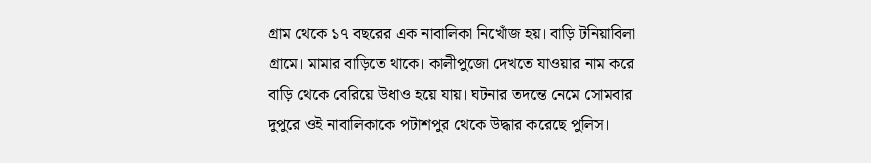গ্রাম থেকে ১৭ বছরের এক নাবালিকা নিখোঁজ হয়। বাড়ি টনিয়াবিলা গ্রামে। মামার বাড়িতে থাকে। কালীপুজো দেখতে যাওয়ার নাম করে বাড়ি থেকে বেরিয়ে উধাও হয়ে যায়। ঘটনার তদন্তে নেমে সোমবার দুপুরে ওই নাবালিকাকে পটাশপুর থেকে উদ্ধার করেছে পুলিস।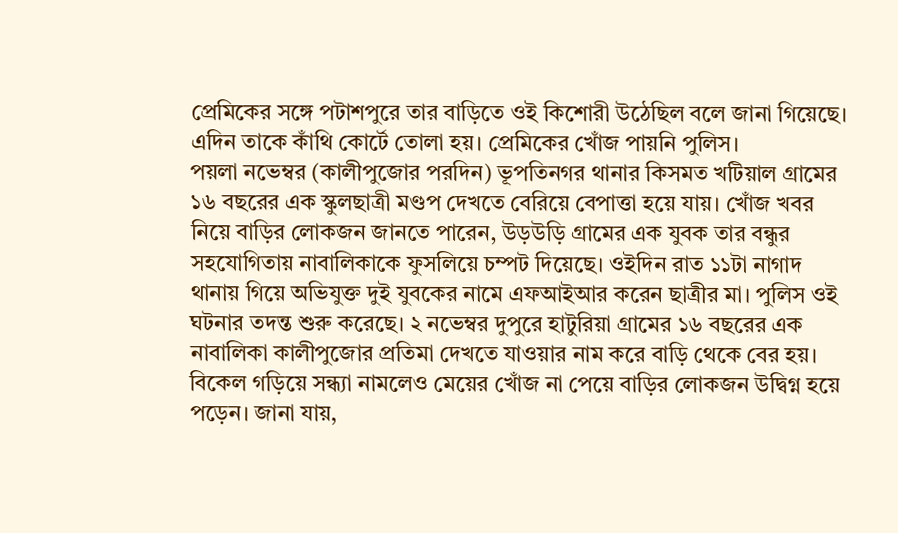প্রেমিকের সঙ্গে পটাশপুরে তার বাড়িতে ওই কিশোরী উঠেছিল বলে জানা গিয়েছে। এদিন তাকে কাঁথি কোর্টে তোলা হয়। প্রেমিকের খোঁজ পায়নি পুলিস।
পয়লা নভেম্বর (কালীপুজোর পরদিন) ভূপতিনগর থানার কিসমত খটিয়াল গ্রামের ১৬ বছরের এক স্কুলছাত্রী মণ্ডপ দেখতে বেরিয়ে বেপাত্তা হয়ে যায়। খোঁজ খবর নিয়ে বাড়ির লোকজন জানতে পারেন, উড়উড়ি গ্রামের এক যুবক তার বন্ধুর সহযোগিতায় নাবালিকাকে ফুসলিয়ে চম্পট দিয়েছে। ওইদিন রাত ১১টা নাগাদ থানায় গিয়ে অভিযুক্ত দুই যুবকের নামে এফআইআর করেন ছাত্রীর মা। পুলিস ওই ঘটনার তদন্ত শুরু করেছে। ২ নভেম্বর দুপুরে হাটুরিয়া গ্রামের ১৬ বছরের এক নাবালিকা কালীপুজোর প্রতিমা দেখতে যাওয়ার নাম করে বাড়ি থেকে বের হয়। বিকেল গড়িয়ে সন্ধ্যা নামলেও মেয়ের খোঁজ না পেয়ে বাড়ির লোকজন উদ্বিগ্ন হয়ে পড়েন। জানা যায়,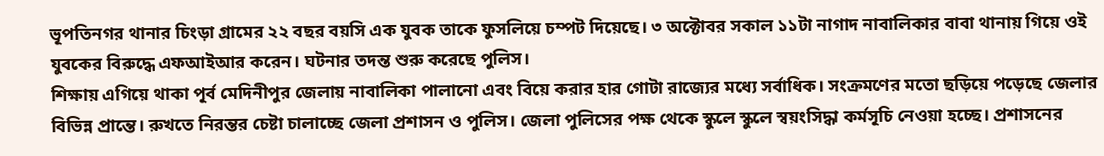ভূপতিনগর থানার চিংড়া গ্রামের ২২ বছর বয়সি এক যুবক তাকে ফুসলিয়ে চম্পট দিয়েছে। ৩ অক্টোবর সকাল ১১টা নাগাদ নাবালিকার বাবা থানায় গিয়ে ওই যুবকের বিরুদ্ধে এফআইআর করেন। ঘটনার তদন্ত শুরু করেছে পুলিস।
শিক্ষায় এগিয়ে থাকা পূর্ব মেদিনীপুর জেলায় নাবালিকা পালানো এবং বিয়ে করার হার গোটা রাজ্যের মধ্যে সর্বাধিক। সংক্রমণের মতো ছড়িয়ে পড়েছে জেলার বিভিন্ন প্রান্তে। রুখতে নিরন্তর চেষ্টা চালাচ্ছে জেলা প্রশাসন ও পুলিস। জেলা পুলিসের পক্ষ থেকে স্কুলে স্কুলে স্বয়ংসিদ্ধা কর্মসূচি নেওয়া হচ্ছে। প্রশাসনের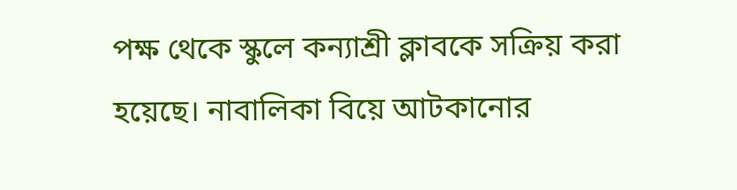পক্ষ থেকে স্কুলে কন্যাশ্রী ক্লাবকে সক্রিয় করা হয়েছে। নাবালিকা বিয়ে আটকানোর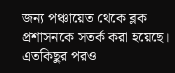জন্য পঞ্চায়েত থেকে ব্লক প্রশাসনকে সতর্ক করা হয়েছে। এতকিছুর পরও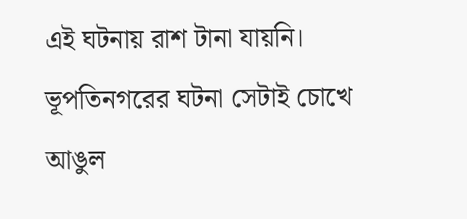এই ঘটনায় রাশ টানা যায়নি। ভূপতিনগরের ঘটনা সেটাই চোখে আঙুল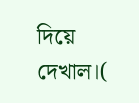দিয়ে দেখাল।(